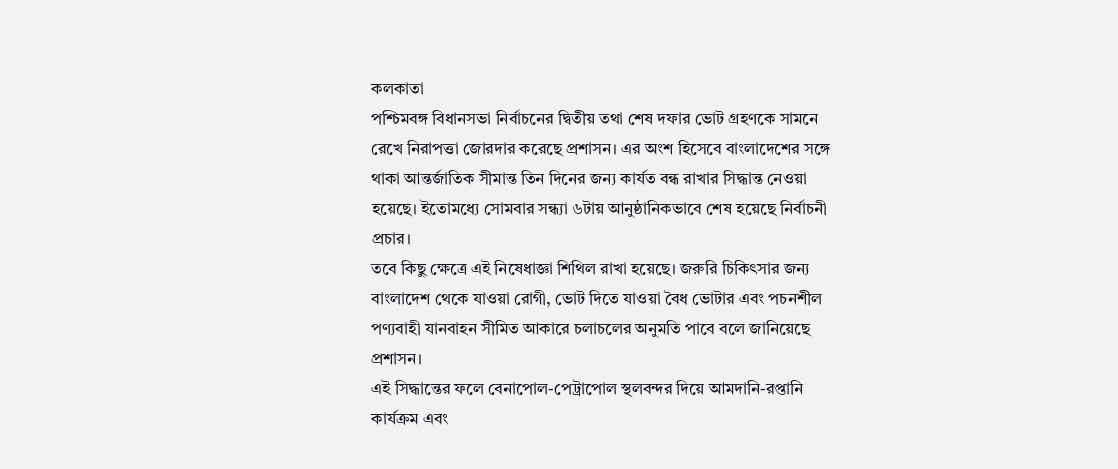কলকাতা
পশ্চিমবঙ্গ বিধানসভা নির্বাচনের দ্বিতীয় তথা শেষ দফার ভোট গ্রহণকে সামনে রেখে নিরাপত্তা জোরদার করেছে প্রশাসন। এর অংশ হিসেবে বাংলাদেশের সঙ্গে থাকা আন্তর্জাতিক সীমান্ত তিন দিনের জন্য কার্যত বন্ধ রাখার সিদ্ধান্ত নেওয়া হয়েছে। ইতোমধ্যে সোমবার সন্ধ্যা ৬টায় আনুষ্ঠানিকভাবে শেষ হয়েছে নির্বাচনী প্রচার।
তবে কিছু ক্ষেত্রে এই নিষেধাজ্ঞা শিথিল রাখা হয়েছে। জরুরি চিকিৎসার জন্য বাংলাদেশ থেকে যাওয়া রোগী, ভোট দিতে যাওয়া বৈধ ভোটার এবং পচনশীল পণ্যবাহী যানবাহন সীমিত আকারে চলাচলের অনুমতি পাবে বলে জানিয়েছে প্রশাসন।
এই সিদ্ধান্তের ফলে বেনাপোল-পেট্রাপোল স্থলবন্দর দিয়ে আমদানি-রপ্তানি কার্যক্রম এবং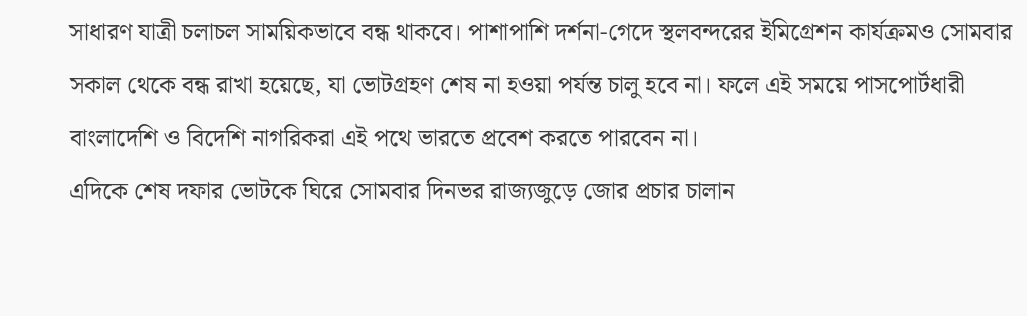সাধারণ যাত্রী চলাচল সাময়িকভাবে বন্ধ থাকবে। পাশাপাশি দর্শনা-গেদে স্থলবন্দরের ইমিগ্রেশন কার্যক্রমও সোমবার সকাল থেকে বন্ধ রাখা হয়েছে, যা ভোটগ্রহণ শেষ না হওয়া পর্যন্ত চালু হবে না। ফলে এই সময়ে পাসপোর্টধারী বাংলাদেশি ও বিদেশি নাগরিকরা এই পথে ভারতে প্রবেশ করতে পারবেন না।
এদিকে শেষ দফার ভোটকে ঘিরে সোমবার দিনভর রাজ্যজুড়ে জোর প্রচার চালান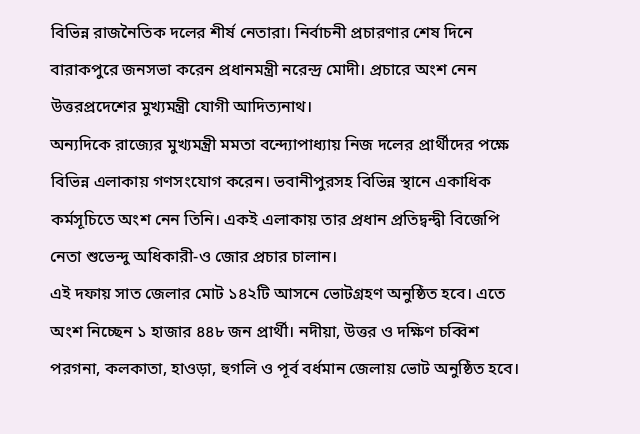বিভিন্ন রাজনৈতিক দলের শীর্ষ নেতারা। নির্বাচনী প্রচারণার শেষ দিনে বারাকপুরে জনসভা করেন প্রধানমন্ত্রী নরেন্দ্র মোদী। প্রচারে অংশ নেন উত্তরপ্রদেশের মুখ্যমন্ত্রী যোগী আদিত্যনাথ।
অন্যদিকে রাজ্যের মুখ্যমন্ত্রী মমতা বন্দ্যোপাধ্যায় নিজ দলের প্রার্থীদের পক্ষে বিভিন্ন এলাকায় গণসংযোগ করেন। ভবানীপুরসহ বিভিন্ন স্থানে একাধিক কর্মসূচিতে অংশ নেন তিনি। একই এলাকায় তার প্রধান প্রতিদ্বন্দ্বী বিজেপি নেতা শুভেন্দু অধিকারী-ও জোর প্রচার চালান।
এই দফায় সাত জেলার মোট ১৪২টি আসনে ভোটগ্রহণ অনুষ্ঠিত হবে। এতে অংশ নিচ্ছেন ১ হাজার ৪৪৮ জন প্রার্থী। নদীয়া, উত্তর ও দক্ষিণ চব্বিশ পরগনা, কলকাতা, হাওড়া, হুগলি ও পূর্ব বর্ধমান জেলায় ভোট অনুষ্ঠিত হবে।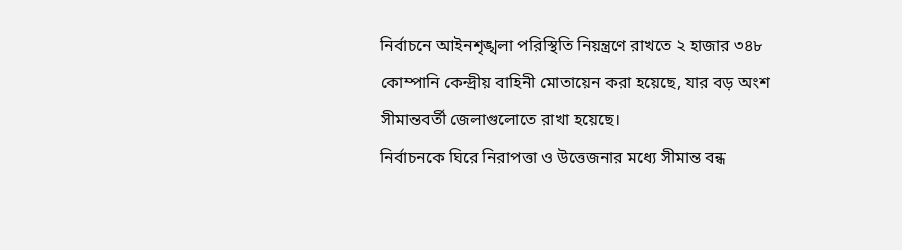নির্বাচনে আইনশৃঙ্খলা পরিস্থিতি নিয়ন্ত্রণে রাখতে ২ হাজার ৩৪৮ কোম্পানি কেন্দ্রীয় বাহিনী মোতায়েন করা হয়েছে, যার বড় অংশ সীমান্তবর্তী জেলাগুলোতে রাখা হয়েছে।
নির্বাচনকে ঘিরে নিরাপত্তা ও উত্তেজনার মধ্যে সীমান্ত বন্ধ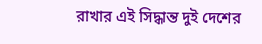রাখার এই সিদ্ধান্ত দুই দেশের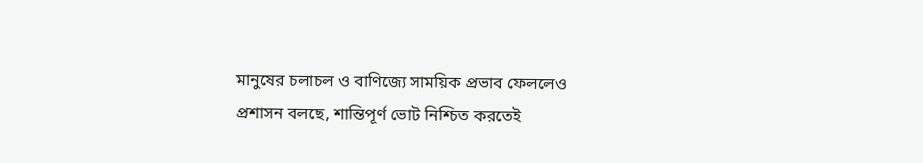মানুষের চলাচল ও বাণিজ্যে সাময়িক প্রভাব ফেললেও প্রশাসন বলছে, শান্তিপূর্ণ ভোট নিশ্চিত করতেই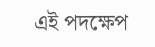এই পদক্ষেপ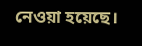নেওয়া হয়েছে।